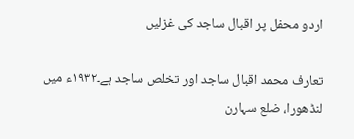اردو محفل پر اقبال ساجد کی غزلیں

تعارف محمد اقبال ساجد اور تخلص ساجد ہے۔۱۹۳۲ء میں لنڈھورا، ضلع سہارن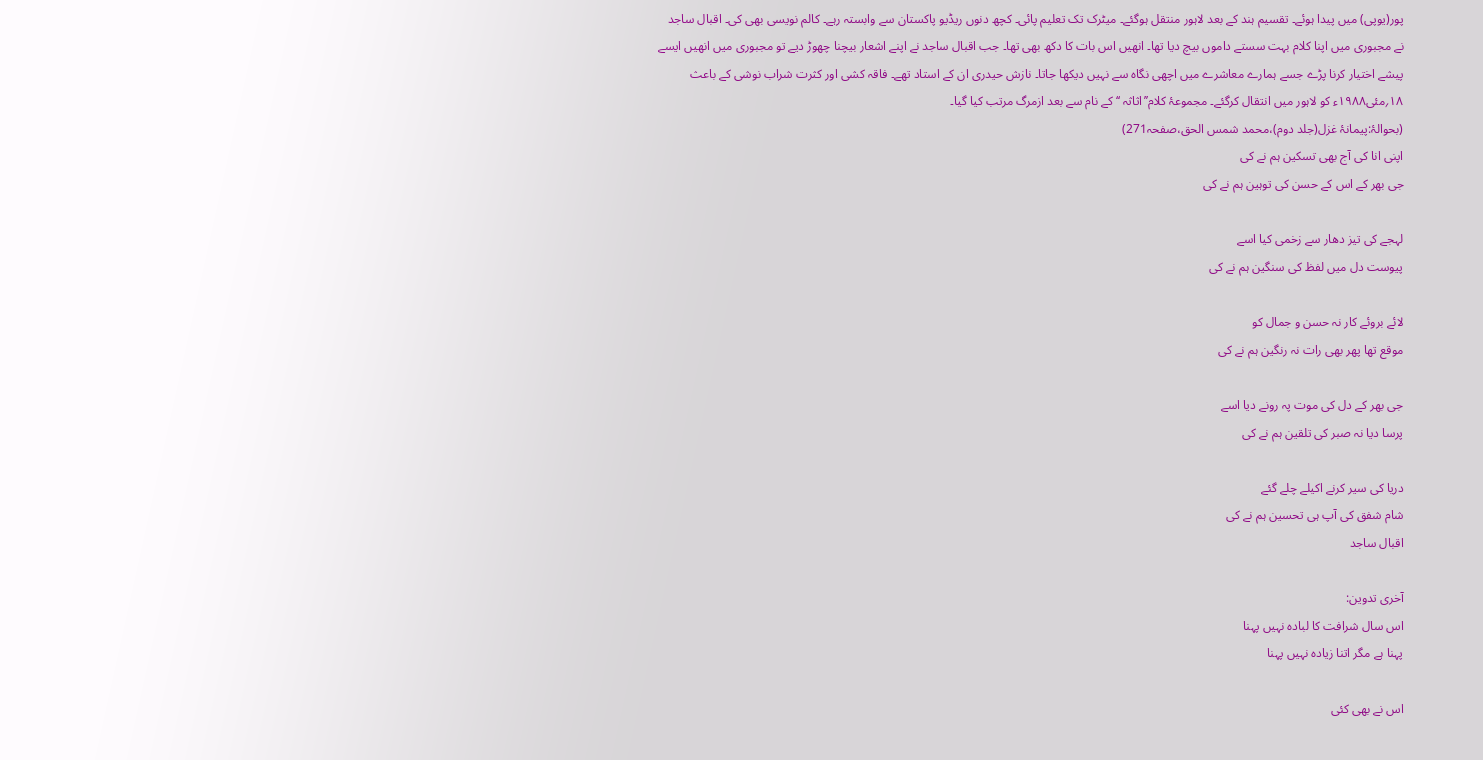پور(یوپی) میں پیدا ہوئے۔ تقسیم ہند کے بعد لاہور منتقل ہوگئے۔ میٹرک تک تعلیم پائی۔ کچھ دنوں ریڈیو پاکستان سے وابستہ رہے۔ کالم نویسی بھی کی۔ اقبال ساجد نے مجبوری میں اپنا کلام بہت سستے داموں بیچ دیا تھا۔ انھیں اس بات کا دکھ بھی تھا۔ جب اقبال ساجد نے اپنے اشعار بیچنا چھوڑ دیے تو مجبوری میں انھیں ایسے پیشے اختیار کرنا پڑے جسے ہمارے معاشرے میں اچھی نگاہ سے نہیں دیکھا جاتا۔ نازش حیدری ان کے استاد تھے۔ فاقہ کشی اور کثرت شراب نوشی کے باعث ۱۸؍مئی۱۹۸۸ء کو لاہور میں انتقال کرگئے۔ مجموعۂ کلام’’اثاثہ ‘‘ کے نام سے بعد ازمرگ مرتب کیا گیا۔
(بحوالۂ:پیمانۂ غزل(جلد دوم)،محمد شمس الحق،صفحہ271)
اپنی انا کی آج بھی تسکین ہم نے کی
جی بھر کے اس کے حسن کی توہین ہم نے کی

لہجے کی تیز دھار سے زخمی کیا اسے
پیوست دل میں لفظ کی سنگین ہم نے کی

لائے بروئے کار نہ حسن و جمال کو
موقع تھا پھر بھی رات نہ رنگین ہم نے کی

جی بھر کے دل کی موت پہ رونے دیا اسے
پرسا دیا نہ صبر کی تلقین ہم نے کی

دریا کی سیر کرنے اکیلے چلے گئے
شام شفق کی آپ ہی تحسین ہم نے کی
اقبال ساجد

آخری تدوین:
اس سال شرافت کا لبادہ نہیں پہنا
پہنا ہے مگر اتنا زیادہ نہیں پہنا

اس نے بھی کئی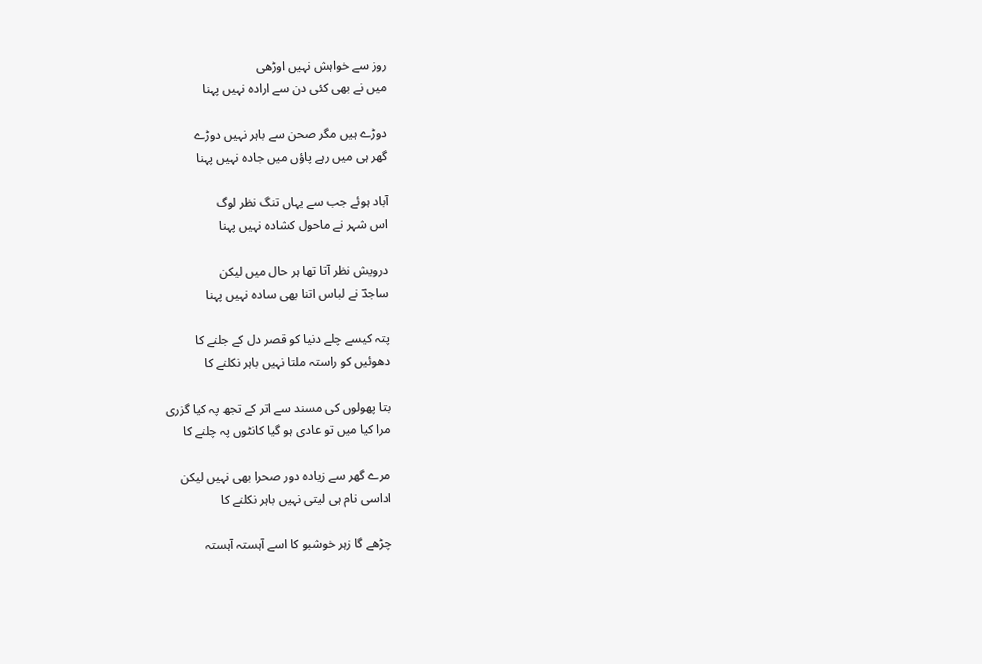روز سے خواہش نہیں اوڑھی
میں نے بھی کئی دن سے ارادہ نہیں پہنا

دوڑے ہیں مگر صحن سے باہر نہیں دوڑے
گھر ہی میں رہے پاؤں میں جادہ نہیں پہنا

آباد ہوئے جب سے یہاں تنگ نظر لوگ
اس شہر نے ماحول کشادہ نہیں پہنا

درویش نظر آتا تھا ہر حال میں لیکن
ساجدؔ نے لباس اتنا بھی سادہ نہیں پہنا

پتہ کیسے چلے دنیا کو قصر دل کے جلنے کا
دھوئیں کو راستہ ملتا نہیں باہر نکلنے کا

بتا پھولوں کی مسند سے اتر کے تجھ پہ کیا گزری
مرا کیا میں تو عادی ہو گیا کانٹوں پہ چلنے کا

مرے گھر سے زیادہ دور صحرا بھی نہیں لیکن
اداسی نام ہی لیتی نہیں باہر نکلنے کا

چڑھے گا زہر خوشبو کا اسے آہستہ آہستہ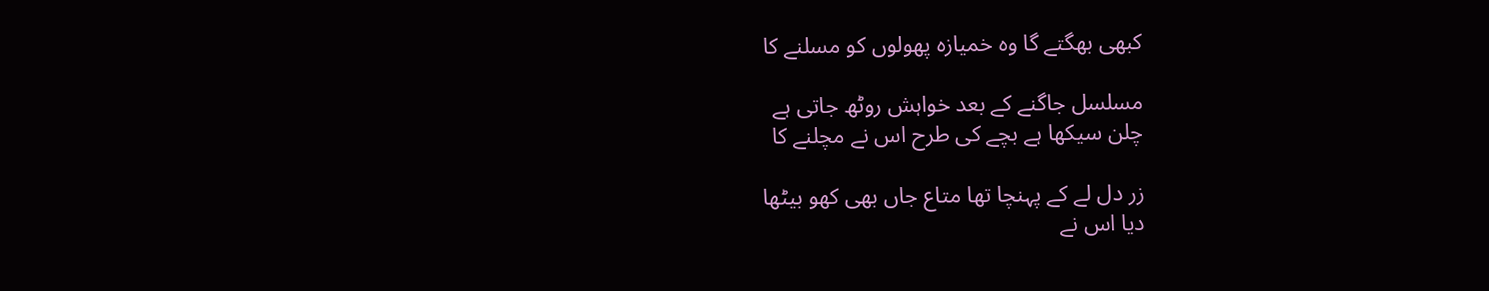کبھی بھگتے گا وہ خمیازہ پھولوں کو مسلنے کا

مسلسل جاگنے کے بعد خواہش روٹھ جاتی ہے
چلن سیکھا ہے بچے کی طرح اس نے مچلنے کا

زر دل لے کے پہنچا تھا متاع جاں بھی کھو بیٹھا
دیا اس نے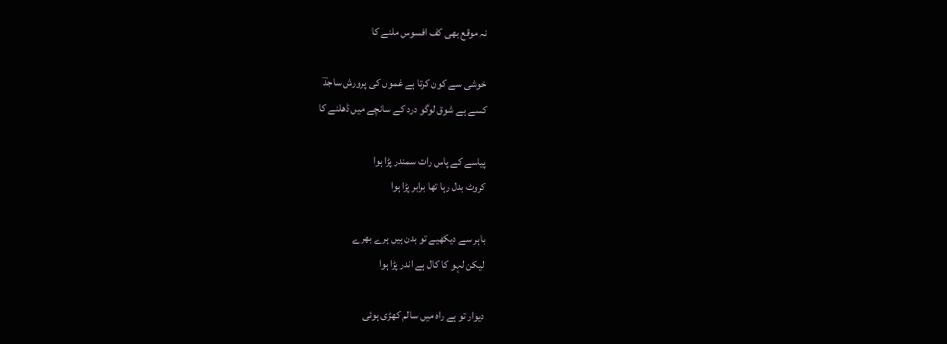نہ موقع بھی کف افسوس ملنے کا

خوشی سے کون کرتا ہے غموں کی پرورش ساجدؔ
کسے ہے شوق لوگو درد کے سانچے میں ڈھلنے کا

پیاسے کے پاس رات سمندر پڑا ہوا
کروٹ بدل رہا تھا برابر پڑا ہوا

باہر سے دیکھیے تو بدن ہیں ہرے بھرے
لیکن لہو کا کال ہے اندر پڑا ہوا

دیوار تو ہے راہ میں سالم کھڑی ہوئی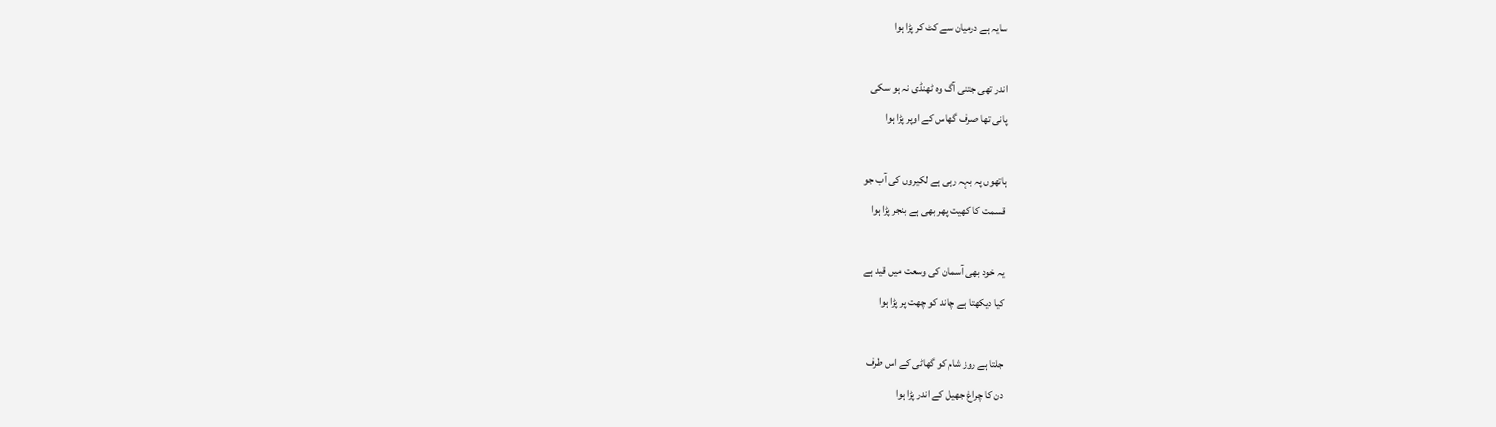سایہ ہے درمیان سے کٹ کر پڑا ہوا

اندر تھی جتنی آگ وہ ٹھنڈی نہ ہو سکی
پانی تھا صرف گھاس کے اوپر پڑا ہوا

ہاتھوں پہ بہہ رہی ہے لکیروں کی آب جو
قسمت کا کھیت پھر بھی ہے بنجر پڑا ہوا

یہ خود بھی آسمان کی وسعت میں قید ہے
کیا دیکھتا ہے چاند کو چھت پر پڑا ہوا

جلتا ہے روز شام کو گھاٹی کے اس طرف
دن کا چراغ جھیل کے اندر پڑا ہوا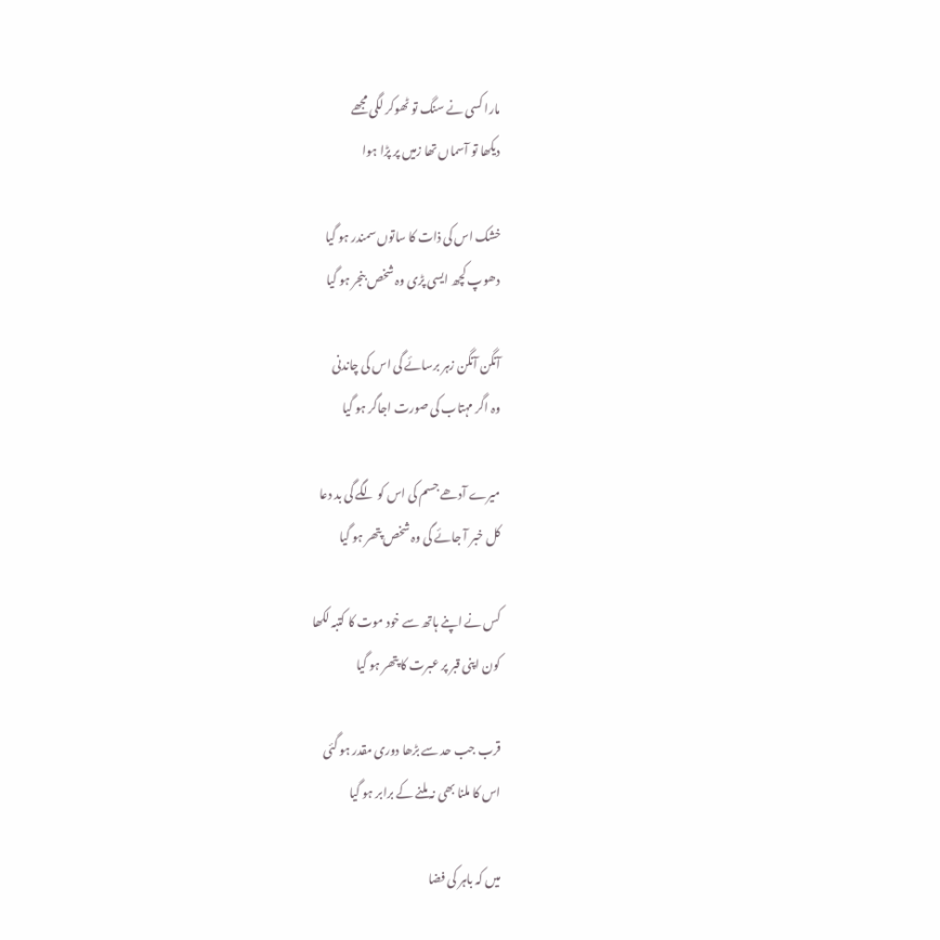مارا کسی نے سنگ تو ٹھوکر لگی مجھے
دیکھا تو آسماں تھا زمیں پر پڑا ہوا

خشک اس کی ذات کا ساتوں سمندر ہو گیا
دھوپ کچھ ایسی پڑی وہ شخص بنجر ہو گیا

آنگن آنگن زہر برسائے گی اس کی چاندنی
وہ اگر مہتاب کی صورت اجاگر ہو گیا

میرے آدھے جسم کی اس کو لگے گی بد دعا
کل خبر آ جائے گی وہ شخص پتھر ہو گیا

کس نے اپنے ہاتھ سے خود موت کا کتبہ لکھا
کون اپنی قبر پر عبرت کا پتھر ہو گیا

قرب جب حد سے بڑھا دوری مقدر ہو گئی
اس کا ملنا بھی نہ ملنے کے برابر ہو گیا

میں کہ باہر کی فضا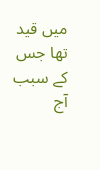میں قید تھا جس کے سبب
آج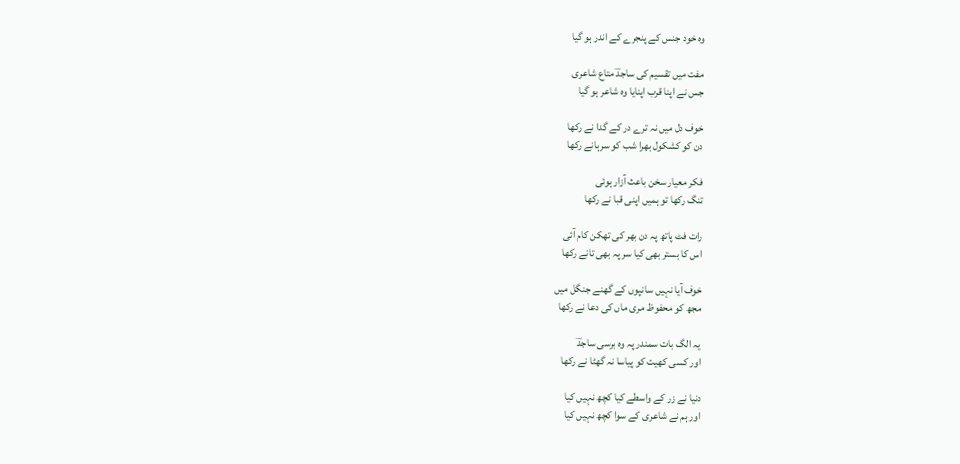وہ خود جنس کے پنجرے کے اندر ہو گیا

مفت میں تقسیم کی ساجدؔ متاع شاعری
جس نے اپنا قرب اپنایا وہ شاعر ہو گیا

خوف دل میں نہ ترے در کے گدا نے رکھا
دن کو کشکول بھرا شب کو سرہانے رکھا

فکر معیار سخن باعث آزار ہوئی
تنگ رکھا تو ہمیں اپنی قبا نے رکھا

رات فٹ پاتھ پہ دن بھر کی تھکن کام آئی
اس کا بستر بھی کیا سر پہ بھی تانے رکھا

خوف آیا نہیں سانپوں کے گھنے جنگل میں
مجھ کو محفوظ مری ماں کی دعا نے رکھا

یہ الگ بات سمندر پہ وہ برسی ساجدؔ
اور کسی کھیت کو پیاسا نہ گھٹا نے رکھا

دنیا نے زر کے واسطے کیا کچھ نہیں کیا
اور ہم نے شاعری کے سوا کچھ نہیں کیا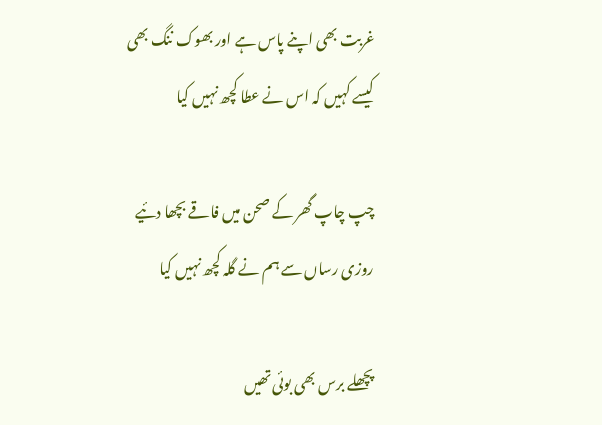غربت بھی اپنے پاس ہے اور بھوک ننگ بھی
کیسے کہیں کہ اس نے عطا کچھ نہیں کیا

چپ چاپ گھر کے صحن میں فاقے بچھا دئیے
روزی رساں سے ہم نے گلہ کچھ نہیں کیا

پچھلے برس بھی بوئی تھیں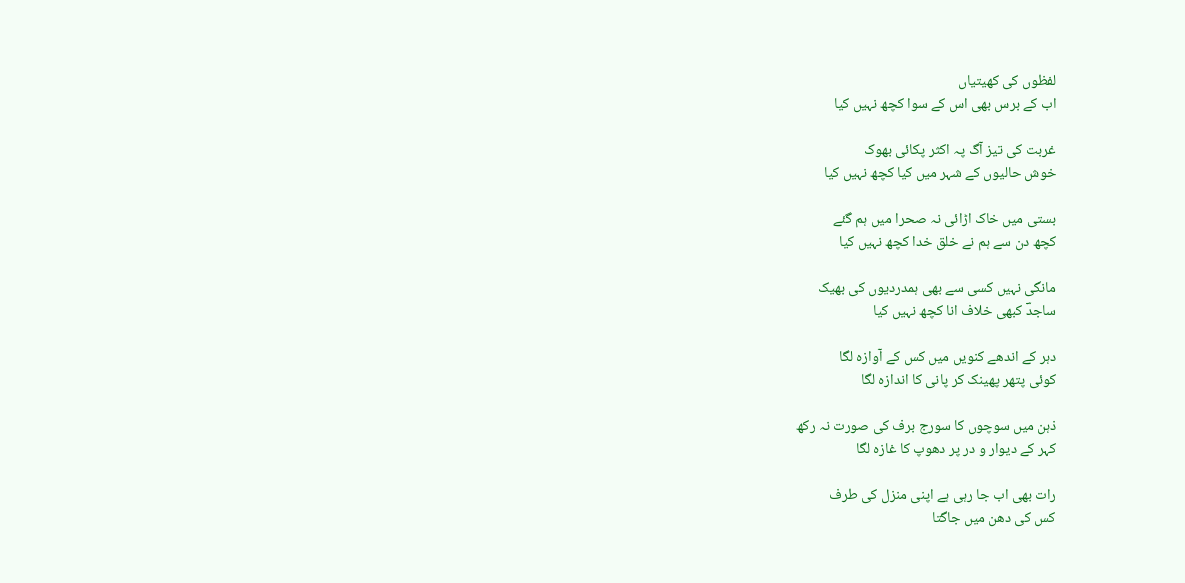لفظوں کی کھیتیاں
اب کے برس بھی اس کے سوا کچھ نہیں کیا

غربت کی تیز آگ پہ اکثر پکائی بھوک
خوش حالیوں کے شہر میں کیا کچھ نہیں کیا

بستی میں خاک اڑائی نہ صحرا میں ہم گئے
کچھ دن سے ہم نے خلق خدا کچھ نہیں کیا

مانگی نہیں کسی سے بھی ہمدردیوں کی بھیک
ساجدؔ کبھی خلاف انا کچھ نہیں کیا

دہر کے اندھے کنویں میں کس کے آوازہ لگا
کوئی پتھر پھینک کر پانی کا اندازہ لگا

ذہن میں سوچوں کا سورج برف کی صورت نہ رکھ
کہر کے دیوار و در پر دھوپ کا غازہ لگا

رات بھی اب جا رہی ہے اپنی منزل کی طرف
کس کی دھن میں جاگتا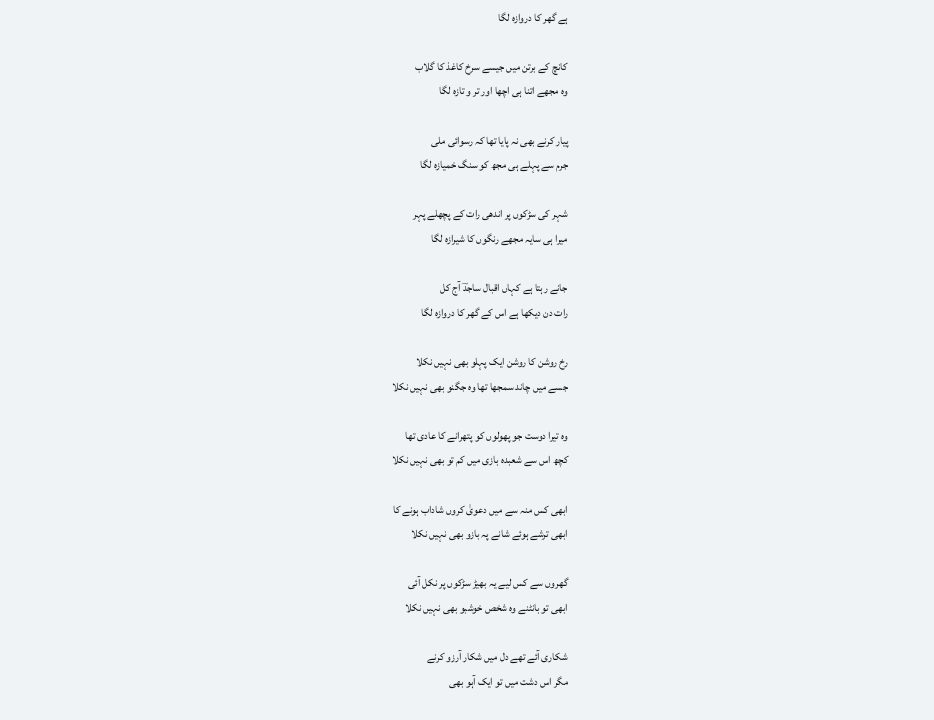ہے گھر کا دروازہ لگا

کانچ کے برتن میں جیسے سرخ کاغذ کا گلاب
وہ مجھے اتنا ہی اچھا اور تر و تازہ لگا

پیار کرنے بھی نہ پایا تھا کہ رسوائی ملی
جرم سے پہلے ہی مجھ کو سنگ خمیازہ لگا

شہر کی سڑکوں پر اندھی رات کے پچھلے پہر
میرا ہی سایہ مجھے رنگوں کا شیرازہ لگا

جانے رہتا ہے کہاں اقبال ساجدؔ آج کل
رات دن دیکھا ہے اس کے گھر کا دروازہ لگا

رخ روشن کا روشن ایک پہلو بھی نہیں نکلا
جسے میں چاند سمجھا تھا وہ جگنو بھی نہیں نکلا

وہ تیرا دوست جو پھولوں کو پتھرانے کا عادی تھا
کچھ اس سے شعبدہ بازی میں کم تو بھی نہیں نکلا

ابھی کس منہ سے میں دعویٰ کروں شاداب ہونے کا
ابھی ترشے ہوئے شانے پہ بازو بھی نہیں نکلا

گھروں سے کس لیے یہ بھیڑ سڑکوں پر نکل آئی
ابھی تو بانٹنے وہ شخص خوشبو بھی نہیں نکلا

شکاری آئے تھے دل میں شکار آرزو کرنے
مگر اس دشت میں تو ایک آہو بھی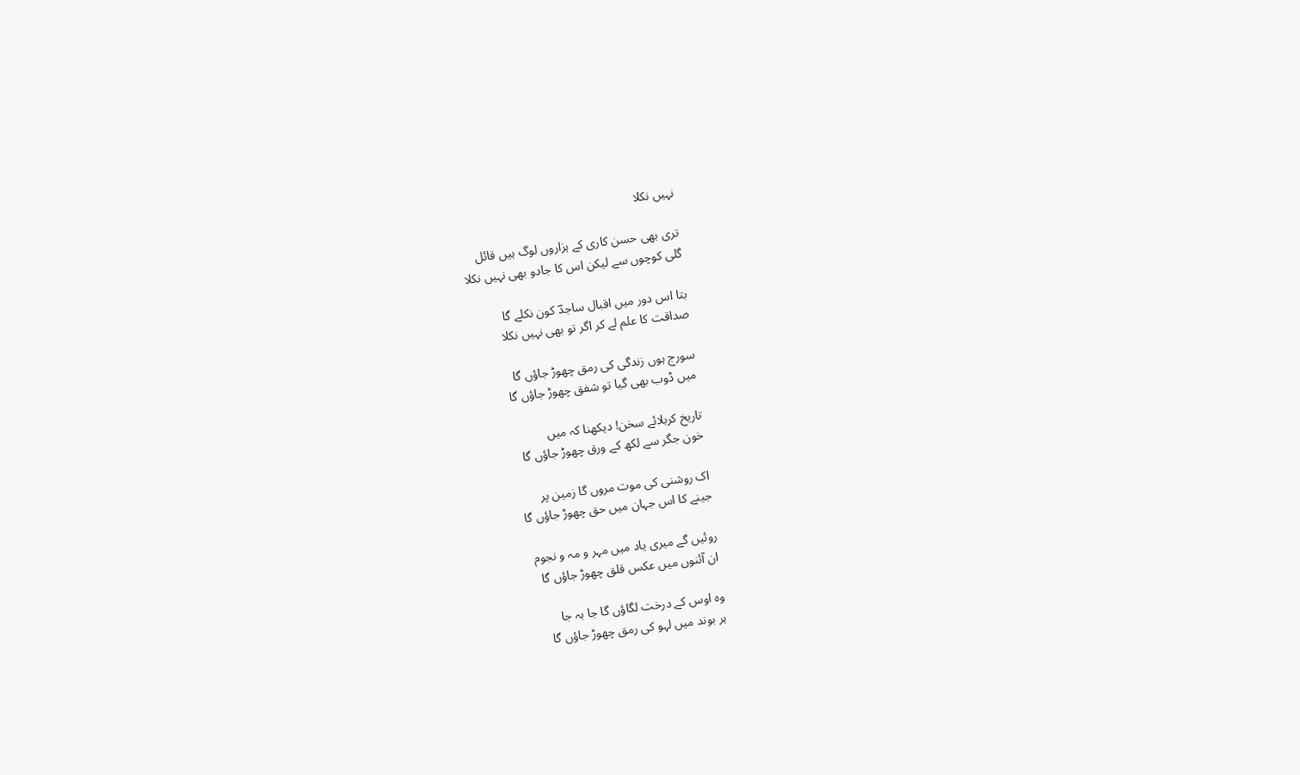نہیں نکلا

تری بھی حسن کاری کے ہزاروں لوگ ہیں قائل
گلی کوچوں سے لیکن اس کا جادو بھی نہیں نکلا

بتا اس دور میں اقبال ساجدؔ کون نکلے گا
صداقت کا علم لے کر اگر تو بھی نہیں نکلا

سورج ہوں زندگی کی رمق چھوڑ جاؤں گا
میں ڈوب بھی گیا تو شفق چھوڑ جاؤں گا

تاریخ کربلائے سخن! دیکھنا کہ میں
خون جگر سے لکھ کے ورق چھوڑ جاؤں گا

اک روشنی کی موت مروں گا زمین پر
جینے کا اس جہان میں حق چھوڑ جاؤں گا

روئیں گے میری یاد میں مہر و مہ و نجوم
ان آئنوں میں عکس قلق چھوڑ جاؤں گا

وہ اوس کے درخت لگاؤں گا جا بہ جا
ہر بوند میں لہو کی رمق چھوڑ جاؤں گا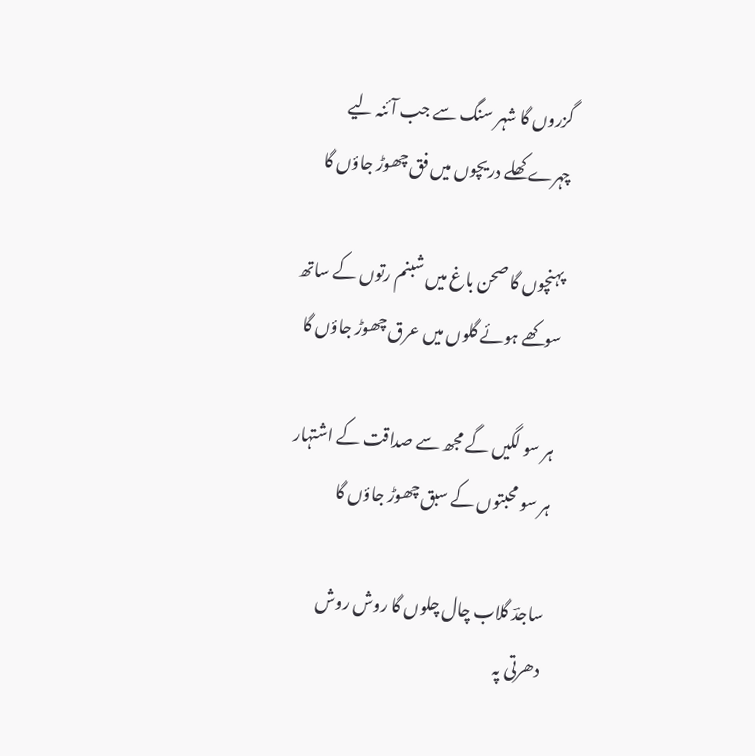گزروں گا شہر سنگ سے جب آئنہ لیے
چہرے کھلے دریچوں میں فق چھوڑ جاؤں گا

پہنچوں گا صحن باغ میں شبنم رتوں کے ساتھ
سوکھے ہوئے گلوں میں عرق چھوڑ جاؤں گا

ہر سو لگیں گے مجھ سے صداقت کے اشتہار
ہر سو محبتوں کے سبق چھوڑ جاؤں گا

ساجدؔ گلاب چال چلوں گا روش روش
دھرتی پہ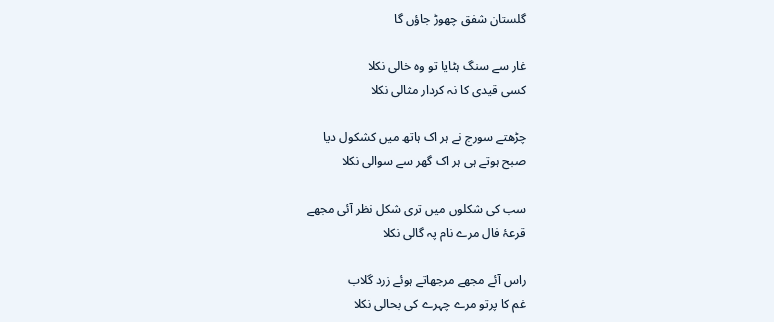گلستان شفق چھوڑ جاؤں گا

غار سے سنگ ہٹایا تو وہ خالی نکلا
کسی قیدی کا نہ کردار مثالی نکلا

چڑھتے سورج نے ہر اک ہاتھ میں کشکول دیا
صبح ہوتے ہی ہر اک گھر سے سوالی نکلا

سب کی شکلوں میں تری شکل نظر آئی مجھے
قرعۂ فال مرے نام پہ گالی نکلا

راس آئے مجھے مرجھاتے ہوئے زرد گلاب
غم کا پرتو مرے چہرے کی بحالی نکلا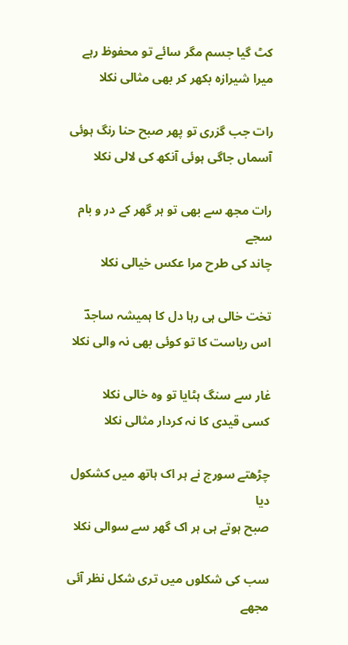کٹ گیا جسم مگر سائے تو محفوظ رہے
میرا شیرازہ بکھر کر بھی مثالی نکلا

رات جب گزری تو پھر صبح حنا رنگ ہوئی
آسماں جاگی ہوئی آنکھ کی لالی نکلا

رات مجھ سے بھی تو ہر گھر کے در و بام سجے
چاند کی طرح مرا عکس خیالی نکلا

تخت خالی ہی رہا دل کا ہمیشہ ساجدؔ
اس ریاست کا تو کوئی بھی نہ والی نکلا

غار سے سنگ ہٹایا تو وہ خالی نکلا
کسی قیدی کا نہ کردار مثالی نکلا

چڑھتے سورج نے ہر اک ہاتھ میں کشکول دیا
صبح ہوتے ہی ہر اک گھر سے سوالی نکلا

سب کی شکلوں میں تری شکل نظر آئی مجھے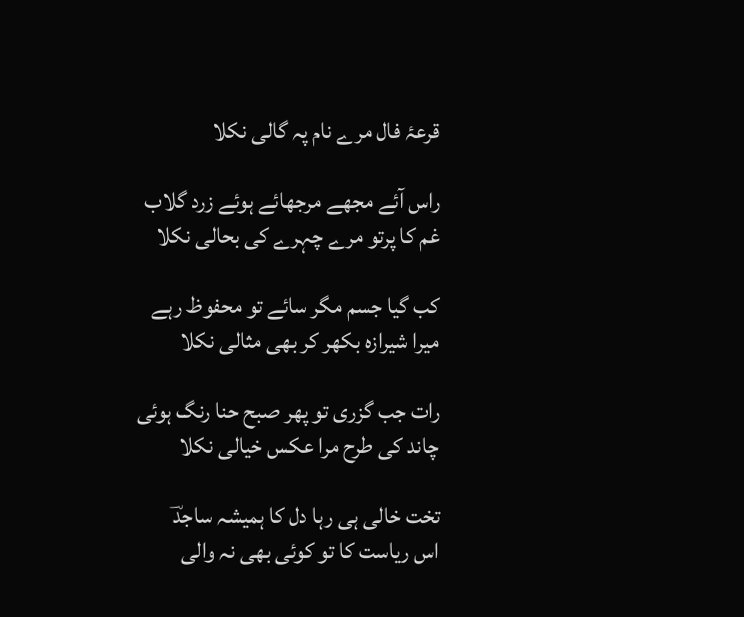قرعۂ فال مرے نام پہ گالی نکلا

راس آئے مجھے مرجھائے ہوئے زرد گلاب
غم کا پرتو مرے چہرے کی بحالی نکلا

کب گیا جسم مگر سائے تو محفوظ رہے
میرا شیرازہ بکھر کر بھی مثالی نکلا

رات جب گزری تو پھر صبح حنا رنگ ہوئی
چاند کی طرح مرا عکس خیالی نکلا

تخت خالی ہی رہا دل کا ہمیشہ ساجدؔ
اس ریاست کا تو کوئی بھی نہ والی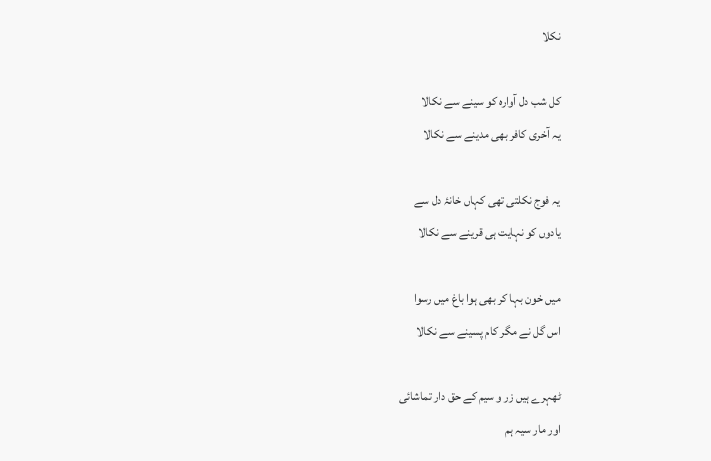نکلا

کل شب دل آوارہ کو سینے سے نکالا
یہ آخری کافر بھی مدینے سے نکالا

یہ فوج نکلتی تھی کہاں خانۂ دل سے
یادوں کو نہایت ہی قرینے سے نکالا

میں خون بہا کر بھی ہوا باغ میں رسوا
اس گل نے مگر کام پسینے سے نکالا

ٹھہرے ہیں زر و سیم کے حق دار تماشائی
اور مار سیہ ہم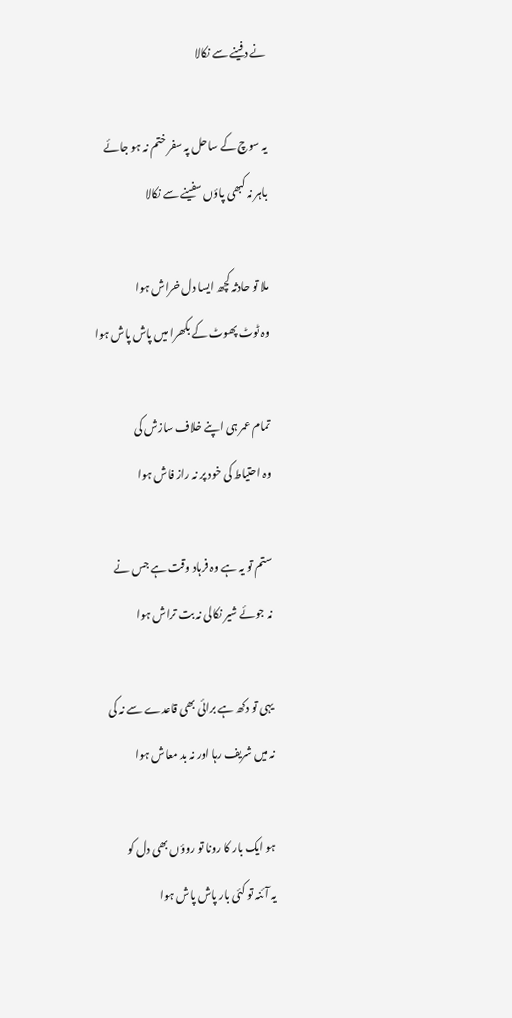نے دفینے سے نکالا

یہ سوچ کے ساحل پہ سفر ختم نہ ہو جائے
باہر نہ کبھی پاؤں سفینے سے نکالا

ملا تو حادثہ کچھ ایسا دل خراش ہوا
وہ ٹوٹ پھوٹ کے بکھرا میں پاش پاش ہوا

تمام عمر ہی اپنے خلاف سازش کی
وہ احتیاط کی خود پر نہ راز فاش ہوا

ستم تو یہ ہے وہ فرہاد وقت ہے جس نے
نہ جوئے شیر نکالی نہ بت تراش ہوا

یہی تو دکھ ہے برائی بھی قاعدے سے نہ کی
نہ میں شریف رہا اور نہ بد معاش ہوا

ہو ایک بار کا رونا تو روؤں بھی دل کو
یہ آئنہ تو کئی بار پاش پاش ہوا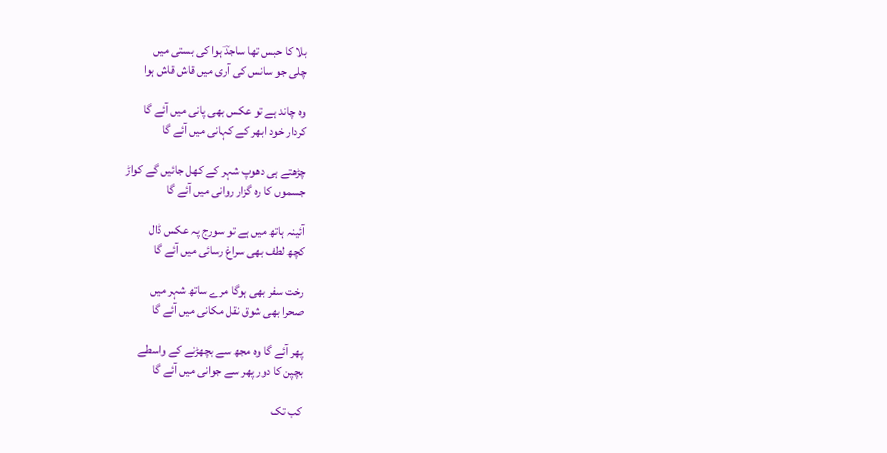بلا کا حبس تھا ساجدؔ ہوا کی بستی میں
چلی جو سانس کی آری میں قاش قاش ہوا

وہ چاند ہے تو عکس بھی پانی میں آئے گا
کردار خود ابھر کے کہانی میں آئے گا

چڑھتے ہی دھوپ شہر کے کھل جائیں گے کواڑ
جسموں کا رہ گزار روانی میں آئے گا

آئینہ ہاتھ میں ہے تو سورج پہ عکس ڈال
کچھ لطف بھی سراغ رسائی میں آئے گا

رخت سفر بھی ہوگا مرے ساتھ شہر میں
صحرا بھی شوق نقل مکانی میں آئے گا

پھر آئے گا وہ مجھ سے بچھڑنے کے واسطے
بچپن کا دور پھر سے جوانی میں آئے گا

کب تک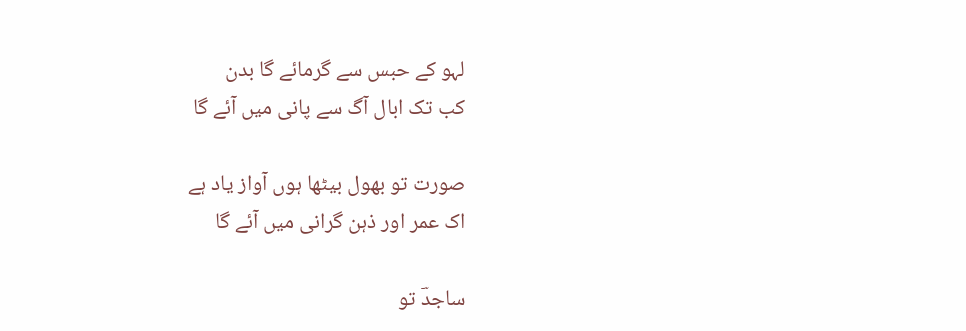لہو کے حبس سے گرمائے گا بدن
کب تک ابال آگ سے پانی میں آئے گا

صورت تو بھول بیٹھا ہوں آواز یاد ہے
اک عمر اور ذہن گرانی میں آئے گا

ساجدؔ تو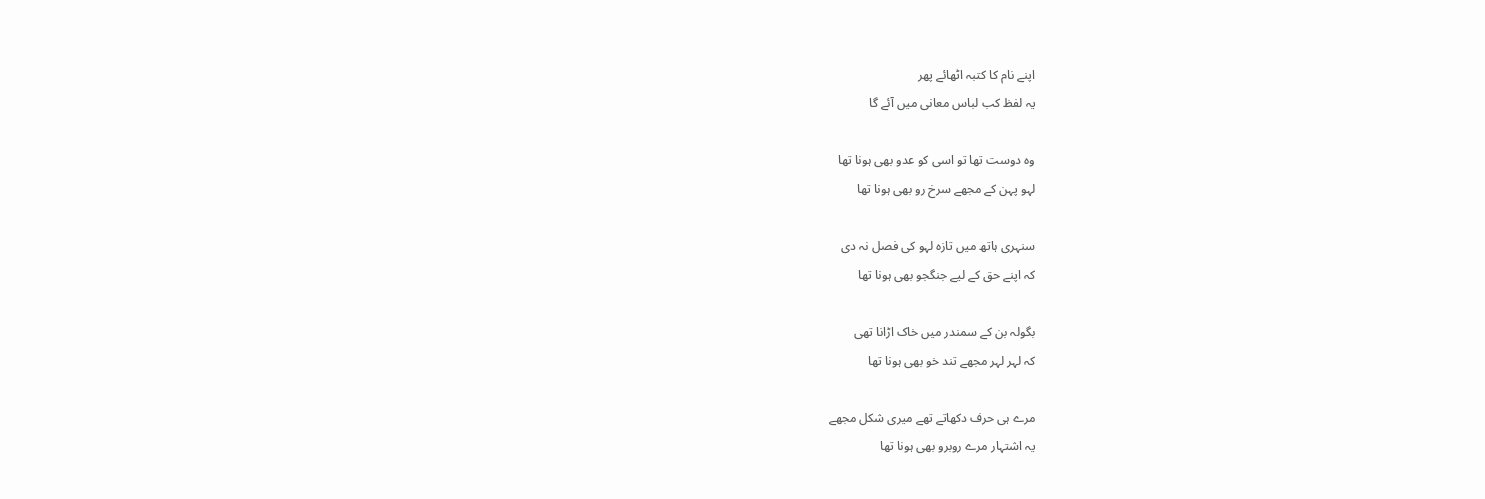اپنے نام کا کتبہ اٹھائے پھر
یہ لفظ کب لباس معانی میں آئے گا

وہ دوست تھا تو اسی کو عدو بھی ہونا تھا
لہو پہن کے مجھے سرخ رو بھی ہونا تھا

سنہری ہاتھ میں تازہ لہو کی فصل نہ دی
کہ اپنے حق کے لیے جنگجو بھی ہونا تھا

بگولہ بن کے سمندر میں خاک اڑانا تھی
کہ لہر لہر مجھے تند خو بھی ہونا تھا

مرے ہی حرف دکھاتے تھے میری شکل مجھے
یہ اشتہار مرے روبرو بھی ہونا تھا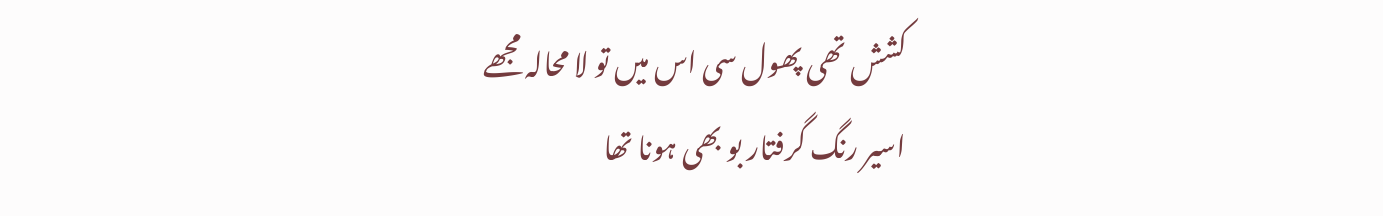کشش تھی پھول سی اس میں تو لا محالہ مجھے
اسیر رنگ گرفتار بو بھی ہونا تھا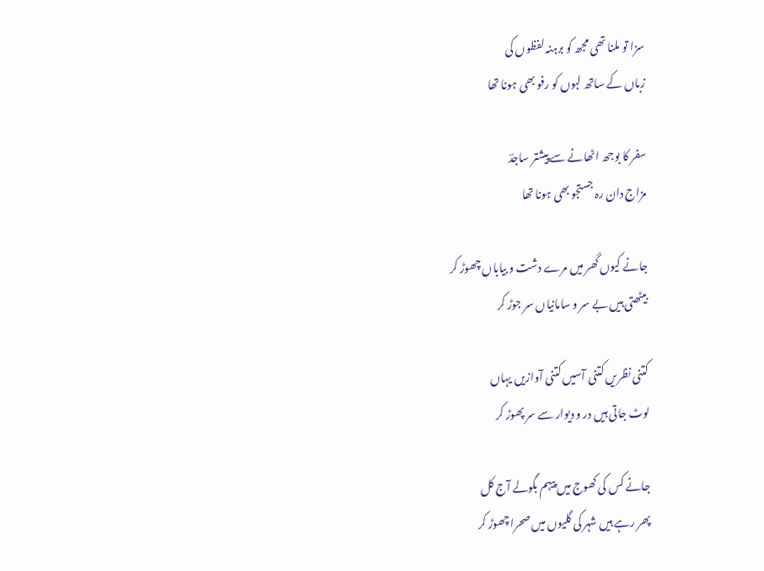سزا تو ملنا تھی مجھ کو برہنہ لفظوں کی
زباں کے ساتھ لبوں کو رفو بھی ہونا تھا

سفر کا بوجھ اٹھانے سے پیشتر ساجدؔ
مزاج دان رہ جستجو بھی ہونا تھا

جانے کیوں گھر میں مرے دشت و بیاباں چھوڑ کر
بیٹھتی ہیں بے سر و سامانیاں سر جوڑ کر

کتنی نظریں کتنی آسیں کتنی آوازیں یہاں
لوٹ جاتی ہیں در و دیوار سے سر پھوڑ کر

جانے کس کی کھوج میں پیہم بگولے آج کل
پھر رہے ہیں شہر کی گلیوں میں صحرا چھوڑ کر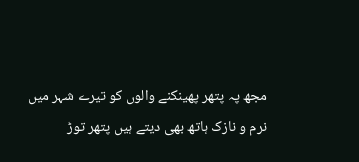مجھ پہ پتھر پھینکنے والوں کو تیرے شہر میں
نرم و نازک ہاتھ بھی دیتے ہیں پتھر توڑ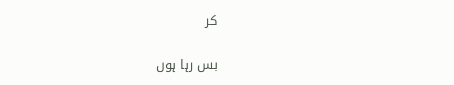کر

بس رہا ہوں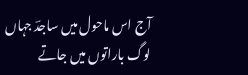آج اس ماحول میں ساجدؔ جہاں
لوگ باراتوں میں جاتے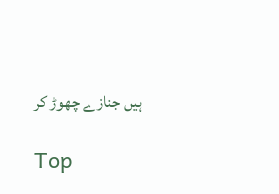ہیں جنازے چھوڑ کر

Top